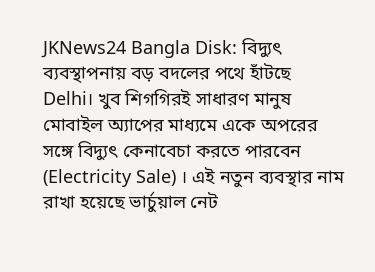JKNews24 Bangla Disk: বিদ্যুৎ ব্যবস্থাপনায় বড় বদলের পথে হাঁটছে Delhi। খুব শিগগিরই সাধারণ মানুষ মোবাইল অ্যাপের মাধ্যমে একে অপরের সঙ্গে বিদ্যুৎ কেনাবেচা করতে পারবেন (Electricity Sale) । এই নতুন ব্যবস্থার নাম রাখা হয়েছে ভার্চুয়াল নেট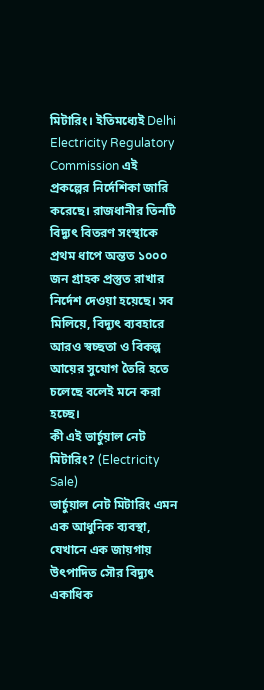মিটারিং। ইতিমধ্যেই Delhi Electricity Regulatory Commission এই প্রকল্পের নির্দেশিকা জারি করেছে। রাজধানীর তিনটি বিদ্যুৎ বিতরণ সংস্থাকে প্রথম ধাপে অন্তত ১০০০ জন গ্রাহক প্রস্তুত রাখার নির্দেশ দেওয়া হয়েছে। সব মিলিয়ে, বিদ্যুৎ ব্যবহারে আরও স্বচ্ছতা ও বিকল্প আয়ের সুযোগ তৈরি হতে চলেছে বলেই মনে করা হচ্ছে।
কী এই ভার্চুয়াল নেট মিটারিং? (Electricity Sale)
ভার্চুয়াল নেট মিটারিং এমন এক আধুনিক ব্যবস্থা, যেখানে এক জায়গায় উৎপাদিত সৌর বিদ্যুৎ একাধিক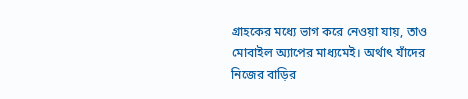গ্রাহকের মধ্যে ভাগ করে নেওয়া যায়, তাও মোবাইল অ্যাপের মাধ্যমেই। অর্থাৎ যাঁদের নিজের বাড়ির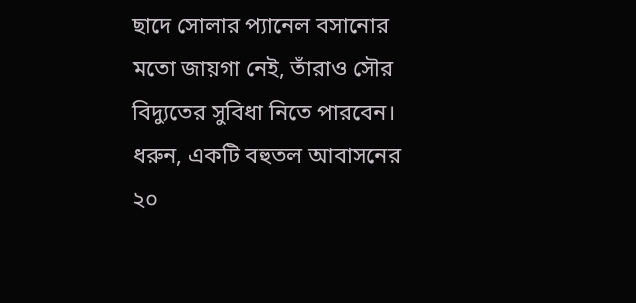ছাদে সোলার প্যানেল বসানোর মতো জায়গা নেই, তাঁরাও সৌর বিদ্যুতের সুবিধা নিতে পারবেন। ধরুন, একটি বহুতল আবাসনের ২০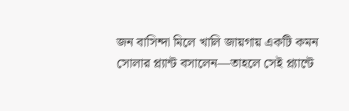জন বাসিন্দা মিলে খালি জায়গায় একটি কমন সোলার প্ল্যান্ট বসালেন—তাহলে সেই প্ল্যান্টে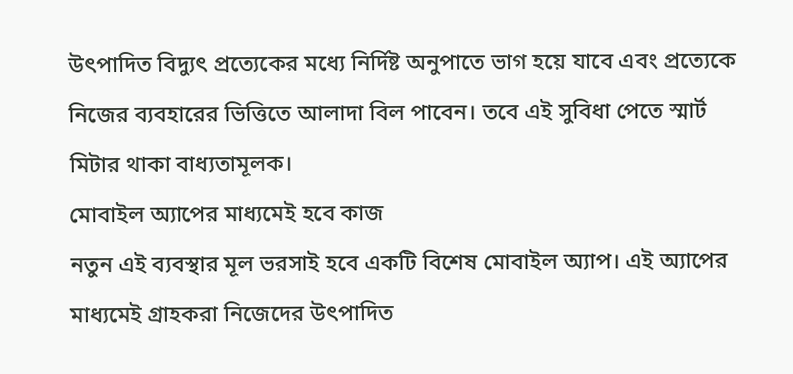উৎপাদিত বিদ্যুৎ প্রত্যেকের মধ্যে নির্দিষ্ট অনুপাতে ভাগ হয়ে যাবে এবং প্রত্যেকে নিজের ব্যবহারের ভিত্তিতে আলাদা বিল পাবেন। তবে এই সুবিধা পেতে স্মার্ট মিটার থাকা বাধ্যতামূলক।
মোবাইল অ্যাপের মাধ্যমেই হবে কাজ
নতুন এই ব্যবস্থার মূল ভরসাই হবে একটি বিশেষ মোবাইল অ্যাপ। এই অ্যাপের মাধ্যমেই গ্রাহকরা নিজেদের উৎপাদিত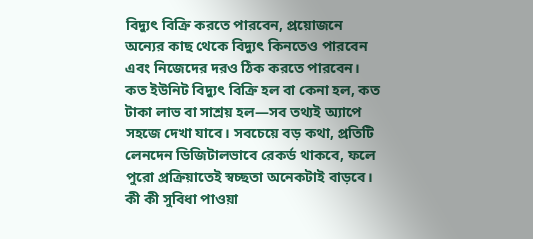বিদ্যুৎ বিক্রি করতে পারবেন, প্রয়োজনে অন্যের কাছ থেকে বিদ্যুৎ কিনতেও পারবেন এবং নিজেদের দরও ঠিক করতে পারবেন। কত ইউনিট বিদ্যুৎ বিক্রি হল বা কেনা হল, কত টাকা লাভ বা সাশ্রয় হল—সব তথ্যই অ্যাপে সহজে দেখা যাবে। সবচেয়ে বড় কথা, প্রতিটি লেনদেন ডিজিটালভাবে রেকর্ড থাকবে, ফলে পুরো প্রক্রিয়াতেই স্বচ্ছতা অনেকটাই বাড়বে।
কী কী সুবিধা পাওয়া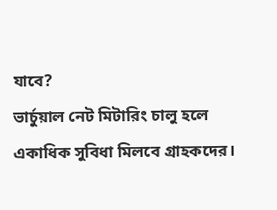যাবে?
ভার্চুয়াল নেট মিটারিং চালু হলে একাধিক সুবিধা মিলবে গ্রাহকদের।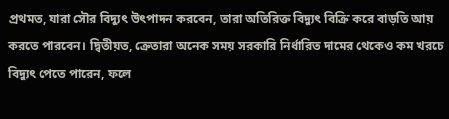প্রথমত, যারা সৌর বিদ্যুৎ উৎপাদন করবেন, তারা অতিরিক্ত বিদ্যুৎ বিক্রি করে বাড়তি আয় করতে পারবেন। দ্বিতীয়ত, ক্রেতারা অনেক সময় সরকারি নির্ধারিত দামের থেকেও কম খরচে বিদ্যুৎ পেতে পারেন, ফলে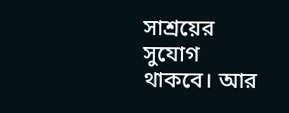সাশ্রয়ের সুযোগ থাকবে। আর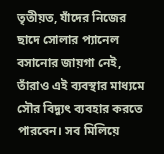তৃতীয়ত, যাঁদের নিজের ছাদে সোলার প্যানেল বসানোর জায়গা নেই, তাঁরাও এই ব্যবস্থার মাধ্যমে সৌর বিদ্যুৎ ব্যবহার করতে পারবেন। সব মিলিয়ে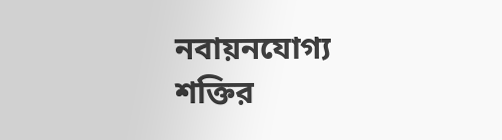নবায়নযোগ্য শক্তির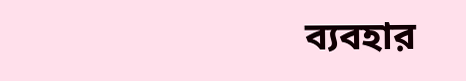ব্যবহার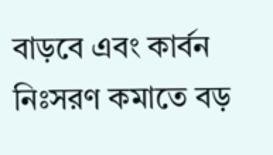বাড়বে এবং কার্বন নিঃসরণ কমাতে বড়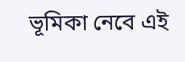ভূমিকা নেবে এই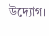উদ্যোগ।